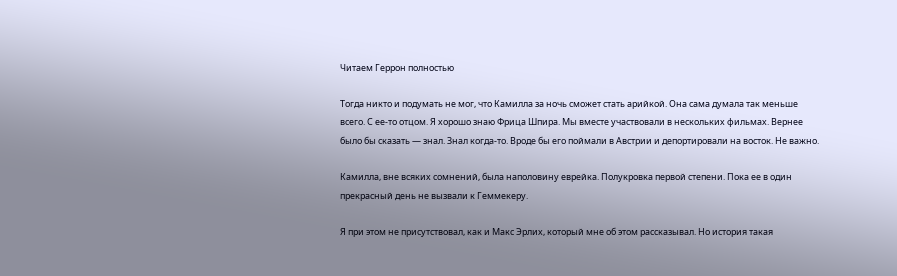Читаем Геррон полностью

Тогда никто и подумать не мог, что Камилла за ночь сможет стать арийкой. Она сама думала так меньше всего. С ее-то отцом. Я хорошо знаю Фрица Шпира. Мы вместе участвовали в нескольких фильмах. Вернее было бы сказать — знал. Знал когда-то. Вроде бы его поймали в Австрии и депортировали на восток. Не важно.

Камилла, вне всяких сомнений, была наполовину еврейка. Полукровка первой степени. Пока ее в один прекрасный день не вызвали к Геммекеру.

Я при этом не присутствовал, как и Макс Эрлих, который мне об этом рассказывал. Но история такая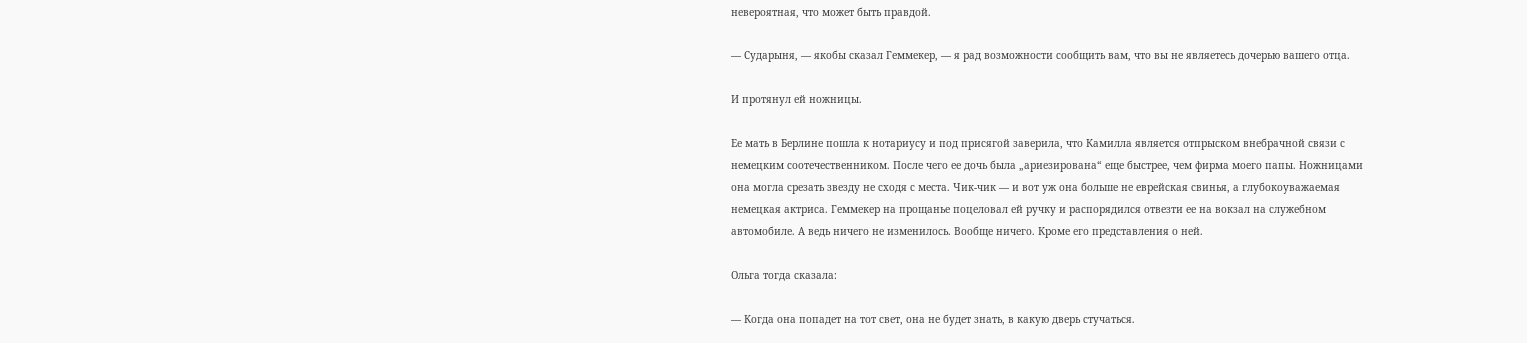невероятная, что может быть правдой.

— Сударыня, — якобы сказал Геммекер, — я рад возможности сообщить вам, что вы не являетесь дочерью вашего отца.

И протянул ей ножницы.

Ее мать в Берлине пошла к нотариусу и под присягой заверила, что Камилла является отпрыском внебрачной связи с немецким соотечественником. После чего ее дочь была „ариезирована“ еще быстрее, чем фирма моего папы. Ножницами она могла срезать звезду не сходя с места. Чик-чик — и вот уж она больше не еврейская свинья, а глубокоуважаемая немецкая актриса. Геммекер на прощанье поцеловал ей ручку и распорядился отвезти ее на вокзал на служебном автомобиле. А ведь ничего не изменилось. Вообще ничего. Кроме его представления о ней.

Ольга тогда сказала:

— Когда она попадет на тот свет, она не будет знать, в какую дверь стучаться.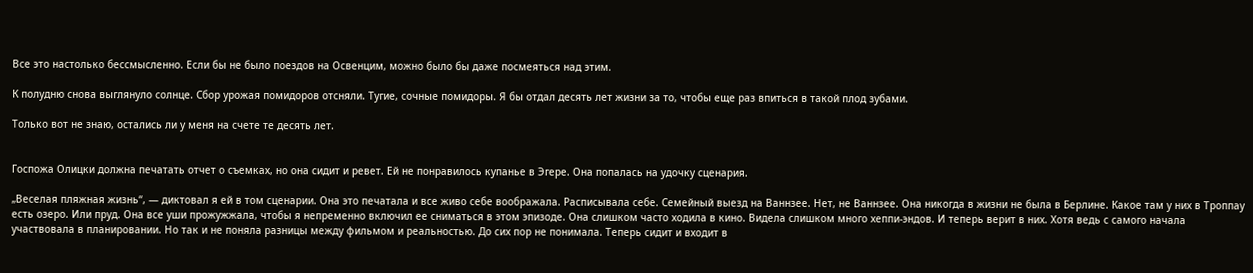Все это настолько бессмысленно. Если бы не было поездов на Освенцим, можно было бы даже посмеяться над этим.

К полудню снова выглянуло солнце. Сбор урожая помидоров отсняли. Тугие, сочные помидоры. Я бы отдал десять лет жизни за то, чтобы еще раз впиться в такой плод зубами.

Только вот не знаю, остались ли у меня на счете те десять лет.


Госпожа Олицки должна печатать отчет о съемках, но она сидит и ревет. Ей не понравилось купанье в Эгере. Она попалась на удочку сценария.

„Веселая пляжная жизнь“, — диктовал я ей в том сценарии. Она это печатала и все живо себе воображала. Расписывала себе. Семейный выезд на Ваннзее. Нет, не Ваннзее. Она никогда в жизни не была в Берлине. Какое там у них в Троппау есть озеро. Или пруд. Она все уши прожужжала, чтобы я непременно включил ее сниматься в этом эпизоде. Она слишком часто ходила в кино. Видела слишком много хеппи-эндов. И теперь верит в них. Хотя ведь с самого начала участвовала в планировании. Но так и не поняла разницы между фильмом и реальностью. До сих пор не понимала. Теперь сидит и входит в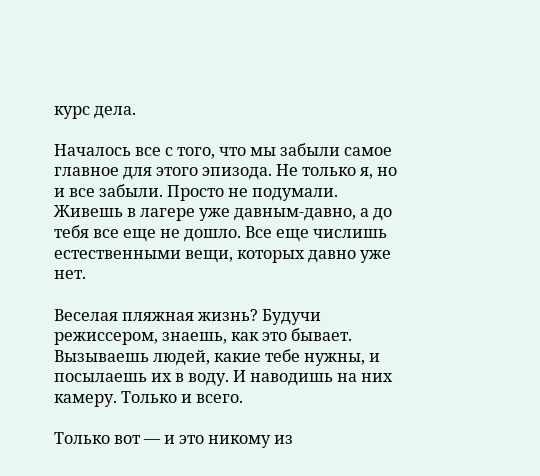курс дела.

Началось все с того, что мы забыли самое главное для этого эпизода. Не только я, но и все забыли. Просто не подумали. Живешь в лагере уже давным-давно, а до тебя все еще не дошло. Все еще числишь естественными вещи, которых давно уже нет.

Веселая пляжная жизнь? Будучи режиссером, знаешь, как это бывает. Вызываешь людей, какие тебе нужны, и посылаешь их в воду. И наводишь на них камеру. Только и всего.

Только вот — и это никому из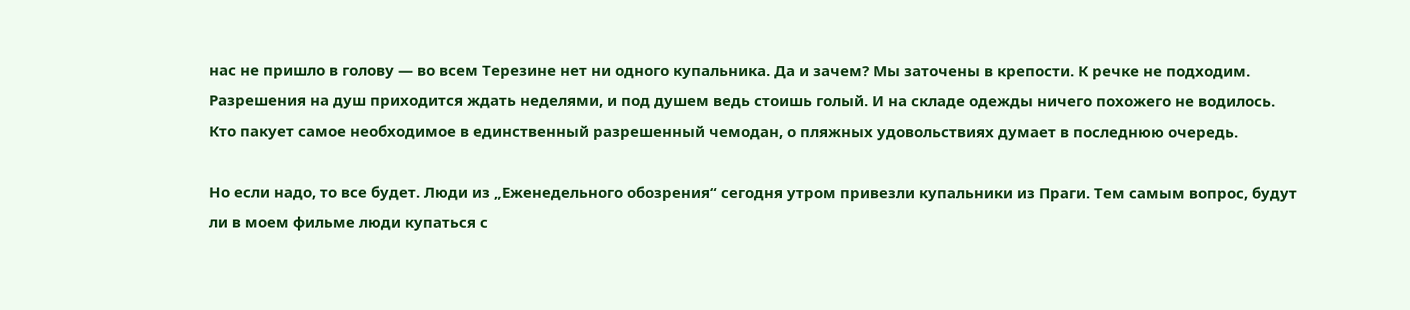нас не пришло в голову — во всем Терезине нет ни одного купальника. Да и зачем? Мы заточены в крепости. К речке не подходим. Разрешения на душ приходится ждать неделями, и под душем ведь стоишь голый. И на складе одежды ничего похожего не водилось. Кто пакует самое необходимое в единственный разрешенный чемодан, о пляжных удовольствиях думает в последнюю очередь.

Но если надо, то все будет. Люди из „Еженедельного обозрения“ сегодня утром привезли купальники из Праги. Тем самым вопрос, будут ли в моем фильме люди купаться с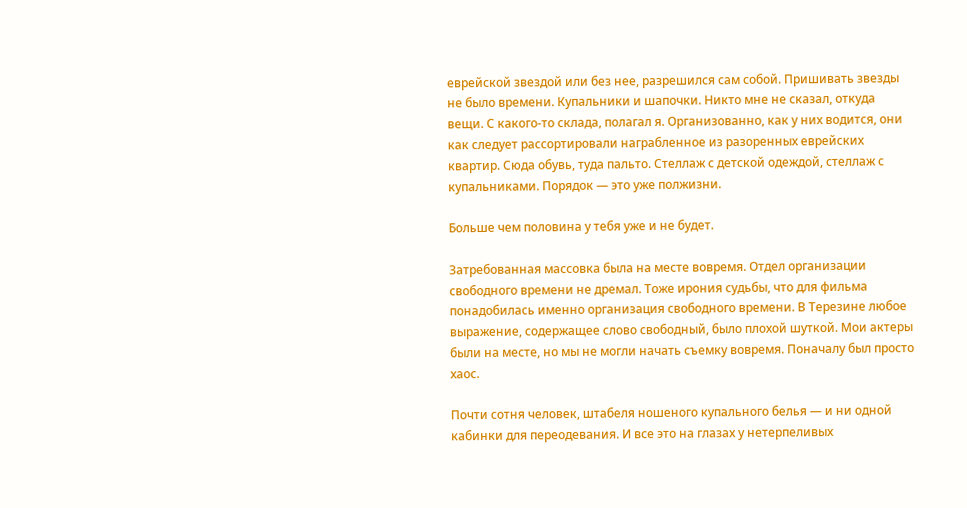еврейской звездой или без нее, разрешился сам собой. Пришивать звезды не было времени. Купальники и шапочки. Никто мне не сказал, откуда вещи. С какого-то склада, полагал я. Организованно, как у них водится, они как следует рассортировали награбленное из разоренных еврейских квартир. Сюда обувь, туда пальто. Стеллаж с детской одеждой, стеллаж с купальниками. Порядок — это уже полжизни.

Больше чем половина у тебя уже и не будет.

Затребованная массовка была на месте вовремя. Отдел организации свободного времени не дремал. Тоже ирония судьбы, что для фильма понадобилась именно организация свободного времени. В Терезине любое выражение, содержащее слово свободный, было плохой шуткой. Мои актеры были на месте, но мы не могли начать съемку вовремя. Поначалу был просто хаос.

Почти сотня человек, штабеля ношеного купального белья — и ни одной кабинки для переодевания. И все это на глазах у нетерпеливых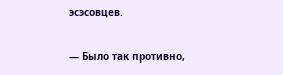эсэсовцев.

— Было так противно,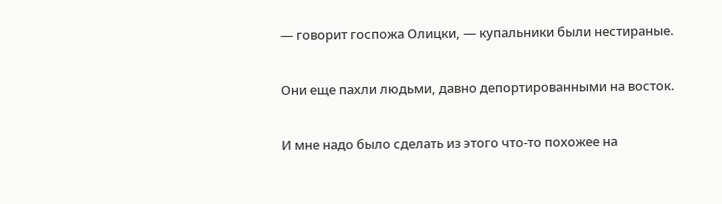— говорит госпожа Олицки, — купальники были нестираные.

Они еще пахли людьми, давно депортированными на восток.

И мне надо было сделать из этого что-то похожее на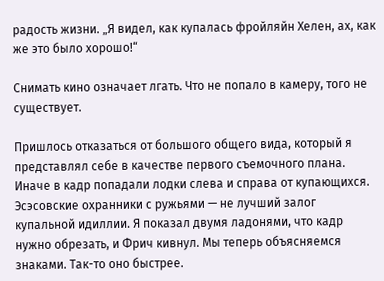радость жизни. „Я видел, как купалась фройляйн Хелен, ах, как же это было хорошо!“

Снимать кино означает лгать. Что не попало в камеру, того не существует.

Пришлось отказаться от большого общего вида, который я представлял себе в качестве первого съемочного плана. Иначе в кадр попадали лодки слева и справа от купающихся. Эсэсовские охранники с ружьями — не лучший залог купальной идиллии. Я показал двумя ладонями, что кадр нужно обрезать, и Фрич кивнул. Мы теперь объясняемся знаками. Так-то оно быстрее.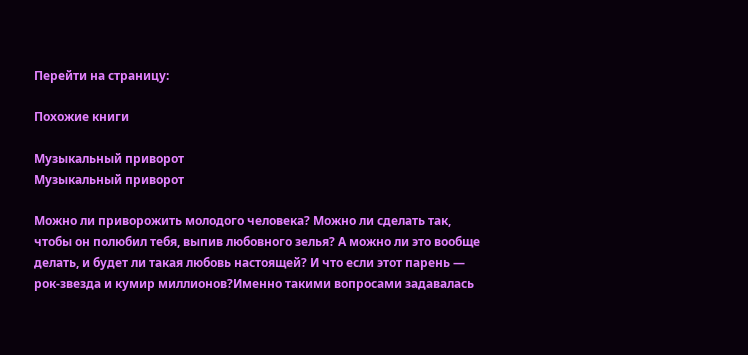Перейти на страницу:

Похожие книги

Музыкальный приворот
Музыкальный приворот

Можно ли приворожить молодого человека? Можно ли сделать так, чтобы он полюбил тебя, выпив любовного зелья? А можно ли это вообще делать, и будет ли такая любовь настоящей? И что если этот парень — рок-звезда и кумир миллионов?Именно такими вопросами задавалась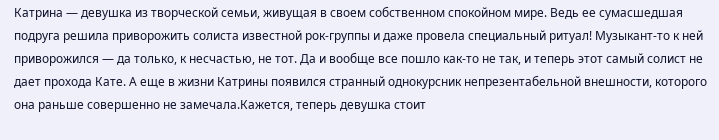Катрина — девушка из творческой семьи, живущая в своем собственном спокойном мире. Ведь ее сумасшедшая подруга решила приворожить солиста известной рок-группы и даже провела специальный ритуал! Музыкант-то к ней приворожился — да только, к несчастью, не тот. Да и вообще все пошло как-то не так, и теперь этот самый солист не дает прохода Кате. А еще в жизни Катрины появился странный однокурсник непрезентабельной внешности, которого она раньше совершенно не замечала.Кажется, теперь девушка стоит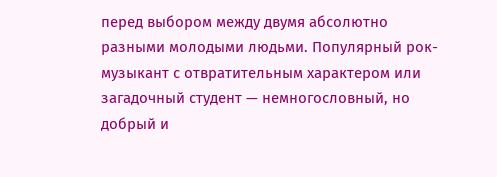перед выбором между двумя абсолютно разными молодыми людьми. Популярный рок-музыкант с отвратительным характером или загадочный студент — немногословный, но добрый и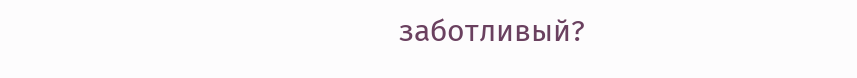заботливый?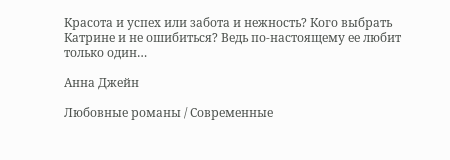Красота и успех или забота и нежность? Кого выбрать Катрине и не ошибиться? Ведь по-настоящему ее любит только один…

Анна Джейн

Любовные романы / Современные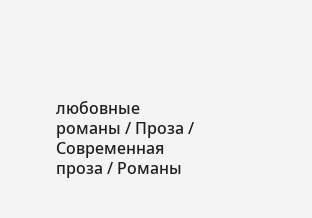любовные романы / Проза / Современная проза / Романы